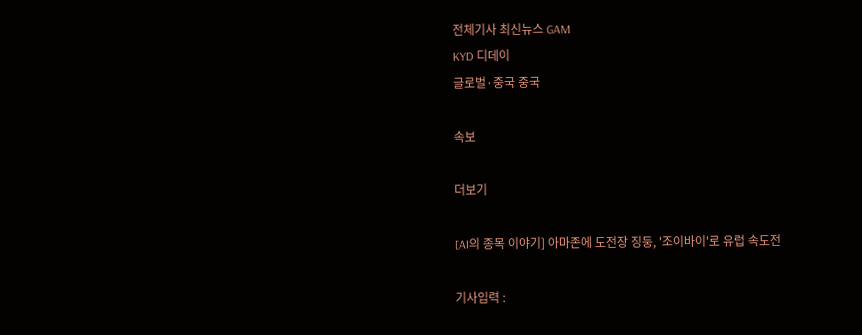전체기사 최신뉴스 GAM
KYD 디데이
글로벌·중국 중국

속보

더보기

[AI의 종목 이야기] 아마존에 도전장 징둥, '조이바이'로 유럽 속도전

기사입력 :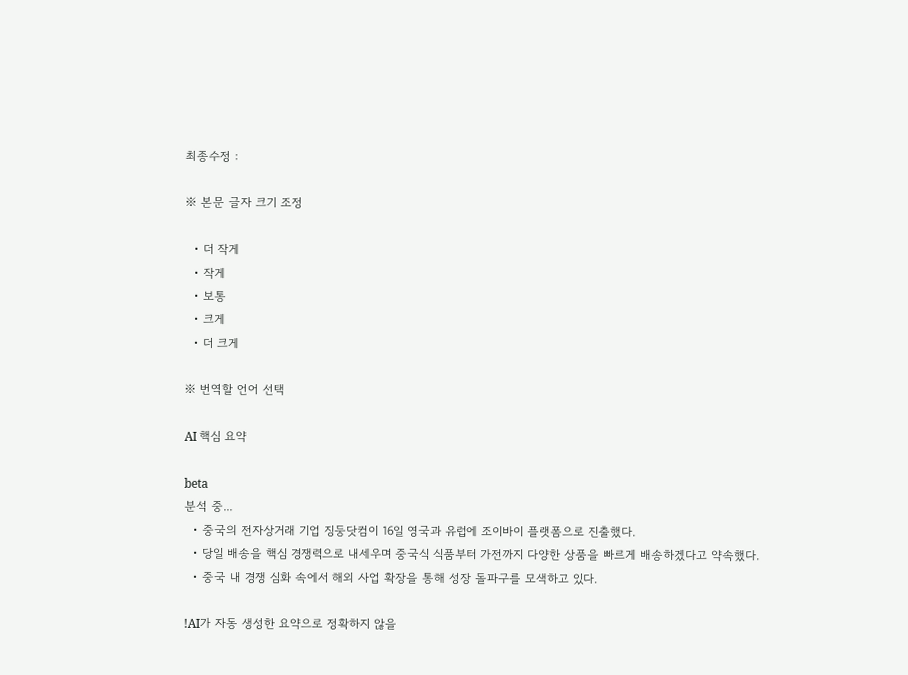최종수정 :

※ 본문 글자 크기 조정

  • 더 작게
  • 작게
  • 보통
  • 크게
  • 더 크게

※ 번역할 언어 선택

AI 핵심 요약

beta
분석 중...
  • 중국의 전자상거래 기업 징둥닷컴이 16일 영국과 유럽에 조이바이 플랫폼으로 진출했다.
  • 당일 배송을 핵심 경쟁력으로 내세우며 중국식 식품부터 가전까지 다양한 상품을 빠르게 배송하겠다고 약속했다.
  • 중국 내 경쟁 심화 속에서 해외 사업 확장을 통해 성장 돌파구를 모색하고 있다.

!AI가 자동 생성한 요약으로 정확하지 않을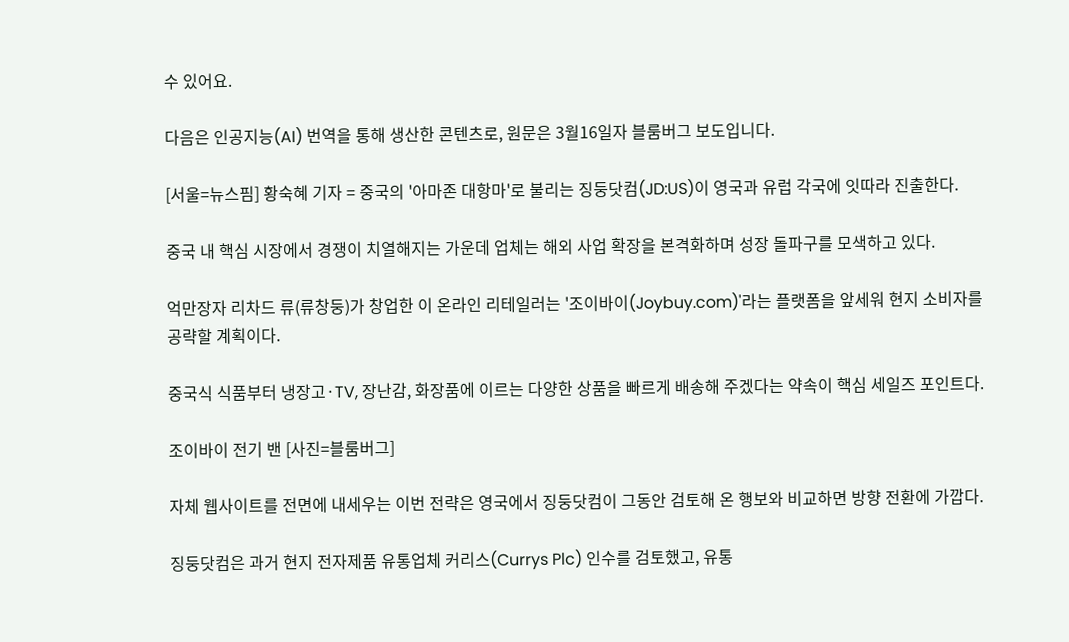수 있어요.

다음은 인공지능(AI) 번역을 통해 생산한 콘텐츠로, 원문은 3월16일자 블룸버그 보도입니다.

[서울=뉴스핌] 황숙혜 기자 = 중국의 '아마존 대항마'로 불리는 징둥닷컴(JD:US)이 영국과 유럽 각국에 잇따라 진출한다.

중국 내 핵심 시장에서 경쟁이 치열해지는 가운데 업체는 해외 사업 확장을 본격화하며 성장 돌파구를 모색하고 있다.

억만장자 리차드 류(류창둥)가 창업한 이 온라인 리테일러는 '조이바이(Joybuy.com)'라는 플랫폼을 앞세워 현지 소비자를 공략할 계획이다.

중국식 식품부터 냉장고·TV, 장난감, 화장품에 이르는 다양한 상품을 빠르게 배송해 주겠다는 약속이 핵심 세일즈 포인트다.

조이바이 전기 밴 [사진=블룸버그]

자체 웹사이트를 전면에 내세우는 이번 전략은 영국에서 징둥닷컴이 그동안 검토해 온 행보와 비교하면 방향 전환에 가깝다.

징둥닷컴은 과거 현지 전자제품 유통업체 커리스(Currys Plc) 인수를 검토했고, 유통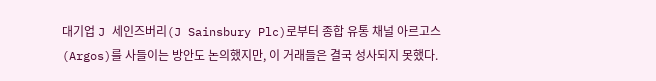대기업 J 세인즈버리(J Sainsbury Plc)로부터 종합 유통 채널 아르고스(Argos)를 사들이는 방안도 논의했지만, 이 거래들은 결국 성사되지 못했다.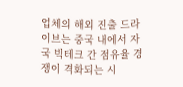업체의 해외 진출 드라이브는 중국 내에서 자국 빅테크 간 점유율 경쟁이 격화되는 시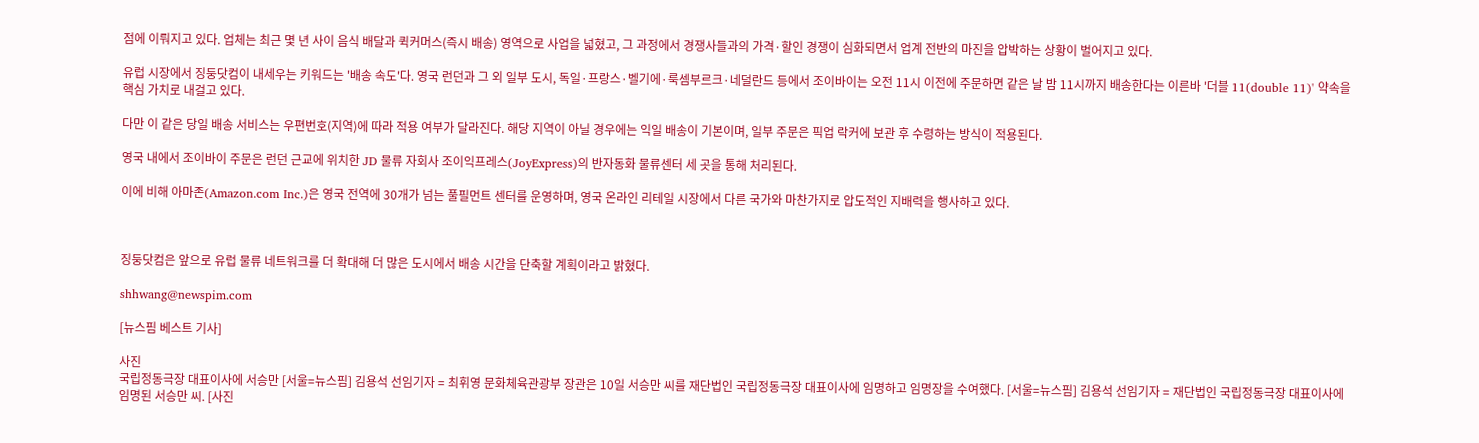점에 이뤄지고 있다. 업체는 최근 몇 년 사이 음식 배달과 퀵커머스(즉시 배송) 영역으로 사업을 넓혔고, 그 과정에서 경쟁사들과의 가격·할인 경쟁이 심화되면서 업계 전반의 마진을 압박하는 상황이 벌어지고 있다.

유럽 시장에서 징둥닷컴이 내세우는 키워드는 '배송 속도'다. 영국 런던과 그 외 일부 도시, 독일·프랑스·벨기에·룩셈부르크·네덜란드 등에서 조이바이는 오전 11시 이전에 주문하면 같은 날 밤 11시까지 배송한다는 이른바 '더블 11(double 11)' 약속을 핵심 가치로 내걸고 있다.

다만 이 같은 당일 배송 서비스는 우편번호(지역)에 따라 적용 여부가 달라진다. 해당 지역이 아닐 경우에는 익일 배송이 기본이며, 일부 주문은 픽업 락커에 보관 후 수령하는 방식이 적용된다.

영국 내에서 조이바이 주문은 런던 근교에 위치한 JD 물류 자회사 조이익프레스(JoyExpress)의 반자동화 물류센터 세 곳을 통해 처리된다.

이에 비해 아마존(Amazon.com Inc.)은 영국 전역에 30개가 넘는 풀필먼트 센터를 운영하며, 영국 온라인 리테일 시장에서 다른 국가와 마찬가지로 압도적인 지배력을 행사하고 있다.



징둥닷컴은 앞으로 유럽 물류 네트워크를 더 확대해 더 많은 도시에서 배송 시간을 단축할 계획이라고 밝혔다.

shhwang@newspim.com

[뉴스핌 베스트 기사]

사진
국립정동극장 대표이사에 서승만 [서울=뉴스핌] 김용석 선임기자 = 최휘영 문화체육관광부 장관은 10일 서승만 씨를 재단법인 국립정동극장 대표이사에 임명하고 임명장을 수여했다. [서울=뉴스핌] 김용석 선임기자 = 재단법인 국립정동극장 대표이사에 임명된 서승만 씨. [사진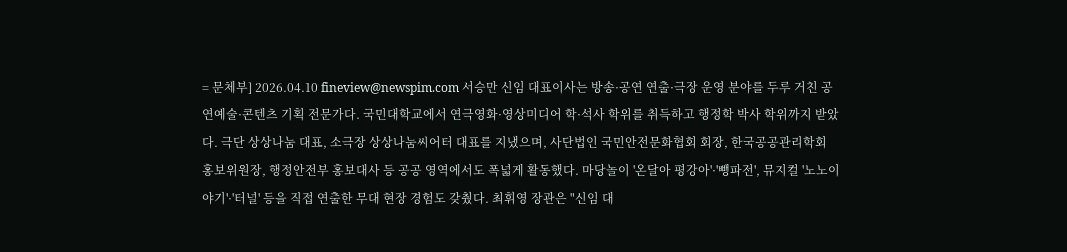= 문체부] 2026.04.10 fineview@newspim.com 서승만 신임 대표이사는 방송·공연 연출·극장 운영 분야를 두루 거친 공연예술·콘텐츠 기획 전문가다. 국민대학교에서 연극영화·영상미디어 학·석사 학위를 취득하고 행정학 박사 학위까지 받았다. 극단 상상나눔 대표, 소극장 상상나눔씨어터 대표를 지냈으며, 사단법인 국민안전문화협회 회장, 한국공공관리학회 홍보위원장, 행정안전부 홍보대사 등 공공 영역에서도 폭넓게 활동했다. 마당놀이 '온달아 평강아'·'뺑파전', 뮤지컬 '노노이야기'·'터널' 등을 직접 연출한 무대 현장 경험도 갖췄다. 최휘영 장관은 "신임 대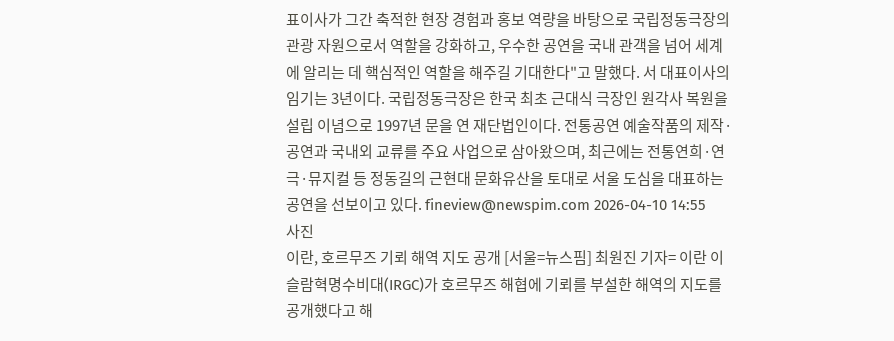표이사가 그간 축적한 현장 경험과 홍보 역량을 바탕으로 국립정동극장의 관광 자원으로서 역할을 강화하고, 우수한 공연을 국내 관객을 넘어 세계에 알리는 데 핵심적인 역할을 해주길 기대한다"고 말했다. 서 대표이사의 임기는 3년이다. 국립정동극장은 한국 최초 근대식 극장인 원각사 복원을 설립 이념으로 1997년 문을 연 재단법인이다. 전통공연 예술작품의 제작·공연과 국내외 교류를 주요 사업으로 삼아왔으며, 최근에는 전통연희·연극·뮤지컬 등 정동길의 근현대 문화유산을 토대로 서울 도심을 대표하는 공연을 선보이고 있다. fineview@newspim.com 2026-04-10 14:55
사진
이란, 호르무즈 기뢰 해역 지도 공개 [서울=뉴스핌] 최원진 기자= 이란 이슬람혁명수비대(IRGC)가 호르무즈 해협에 기뢰를 부설한 해역의 지도를 공개했다고 해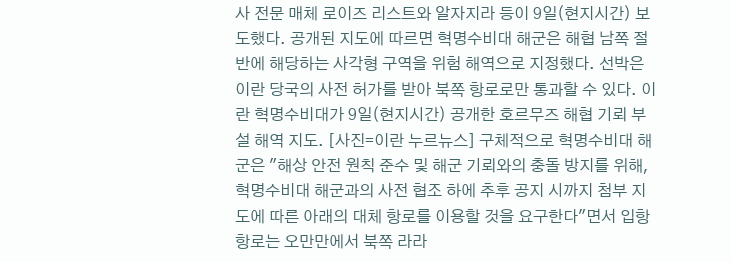사 전문 매체 로이즈 리스트와 알자지라 등이 9일(현지시간) 보도했다. 공개된 지도에 따르면 혁명수비대 해군은 해협 남쪽 절반에 해당하는 사각형 구역을 위험 해역으로 지정했다. 선박은 이란 당국의 사전 허가를 받아 북쪽 항로로만 통과할 수 있다. 이란 혁명수비대가 9일(현지시간) 공개한 호르무즈 해협 기뢰 부설 해역 지도. [사진=이란 누르뉴스] 구체적으로 혁명수비대 해군은 "해상 안전 원칙 준수 및 해군 기뢰와의 충돌 방지를 위해, 혁명수비대 해군과의 사전 협조 하에 추후 공지 시까지 첨부 지도에 따른 아래의 대체 항로를 이용할 것을 요구한다"면서 입항 항로는 오만만에서 북쪽 라라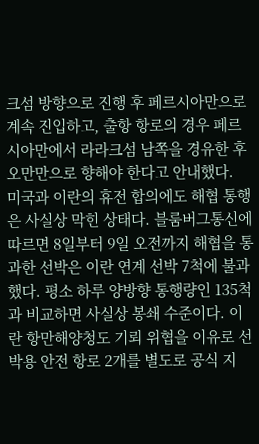크섬 방향으로 진행 후 페르시아만으로 계속 진입하고, 출항 항로의 경우 페르시아만에서 라라크섬 남쪽을 경유한 후 오만만으로 향해야 한다고 안내했다.   미국과 이란의 휴전 합의에도 해협 통행은 사실상 막힌 상태다. 블룸버그통신에 따르면 8일부터 9일 오전까지 해협을 통과한 선박은 이란 연계 선박 7척에 불과했다. 평소 하루 양방향 통행량인 135척과 비교하면 사실상 봉쇄 수준이다. 이란 항만해양청도 기뢰 위협을 이유로 선박용 안전 항로 2개를 별도로 공식 지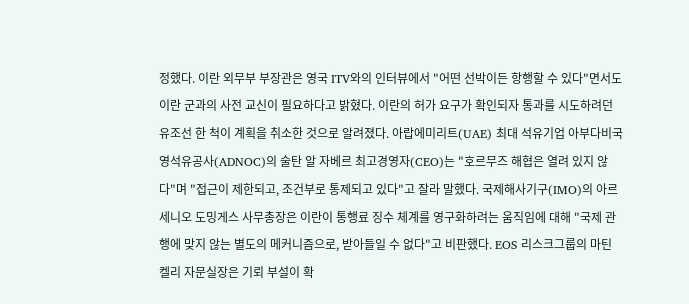정했다. 이란 외무부 부장관은 영국 ITV와의 인터뷰에서 "어떤 선박이든 항행할 수 있다"면서도 이란 군과의 사전 교신이 필요하다고 밝혔다. 이란의 허가 요구가 확인되자 통과를 시도하려던 유조선 한 척이 계획을 취소한 것으로 알려졌다. 아랍에미리트(UAE) 최대 석유기업 아부다비국영석유공사(ADNOC)의 술탄 알 자베르 최고경영자(CEO)는 "호르무즈 해협은 열려 있지 않다"며 "접근이 제한되고, 조건부로 통제되고 있다"고 잘라 말했다. 국제해사기구(IMO)의 아르세니오 도밍게스 사무총장은 이란이 통행료 징수 체계를 영구화하려는 움직임에 대해 "국제 관행에 맞지 않는 별도의 메커니즘으로, 받아들일 수 없다"고 비판했다. EOS 리스크그룹의 마틴 켈리 자문실장은 기뢰 부설이 확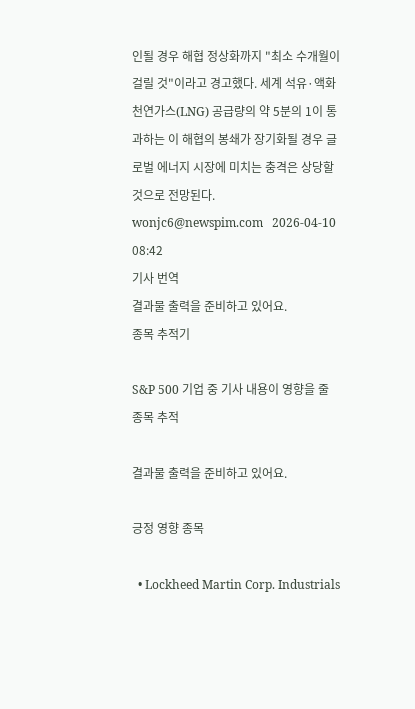인될 경우 해협 정상화까지 "최소 수개월이 걸릴 것"이라고 경고했다. 세계 석유·액화천연가스(LNG) 공급량의 약 5분의 1이 통과하는 이 해협의 봉쇄가 장기화될 경우 글로벌 에너지 시장에 미치는 충격은 상당할 것으로 전망된다. wonjc6@newspim.com   2026-04-10 08:42
기사 번역
결과물 출력을 준비하고 있어요.
종목 추적기

S&P 500 기업 중 기사 내용이 영향을 줄 종목 추적

결과물 출력을 준비하고 있어요.

긍정 영향 종목

  • Lockheed Martin Corp. Industrials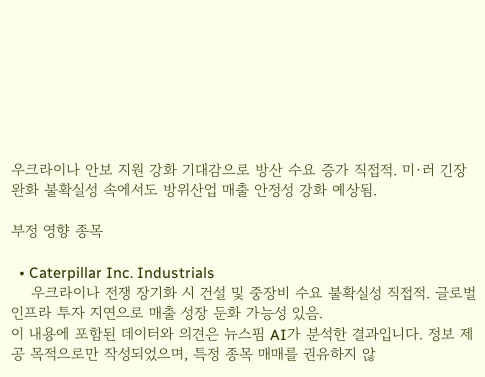우크라이나 안보 지원 강화 기대감으로 방산 수요 증가 직접적. 미·러 긴장 완화 불확실성 속에서도 방위산업 매출 안정성 강화 예상됨.

부정 영향 종목

  • Caterpillar Inc. Industrials
    우크라이나 전쟁 장기화 시 건설 및 중장비 수요 불확실성 직접적. 글로벌 인프라 투자 지연으로 매출 성장 둔화 가능성 있음.
이 내용에 포함된 데이터와 의견은 뉴스핌 AI가 분석한 결과입니다. 정보 제공 목적으로만 작성되었으며, 특정 종목 매매를 권유하지 않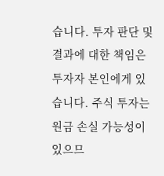습니다. 투자 판단 및 결과에 대한 책임은 투자자 본인에게 있습니다. 주식 투자는 원금 손실 가능성이 있으므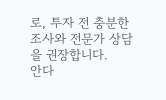로, 투자 전 충분한 조사와 전문가 상담을 권장합니다.
안다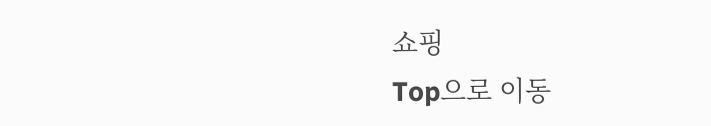쇼핑
Top으로 이동